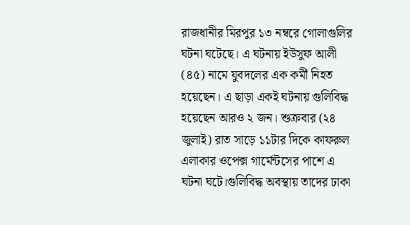রাজধানীর মিরপুর ১৩ নম্বরে গোলাগুলির ঘটনা ঘটেছে। এ ঘটনায় ইউসুফ আলী (৪৫) নামে যুবদলের এক কর্মী নিহত হয়েছেন। এ ছাড়া একই ঘটনায় গুলিবিদ্ধ হয়েছেন আরও ২ জন। শুক্রবার (২৪ জুলাই) রাত সাড়ে ১১টার দিকে কাফরুল এলাকার ওপেক্স গার্মেন্টসের পাশে এ ঘটনা ঘটে।গুলিবিদ্ধ অবস্থায় তাদের ঢাকা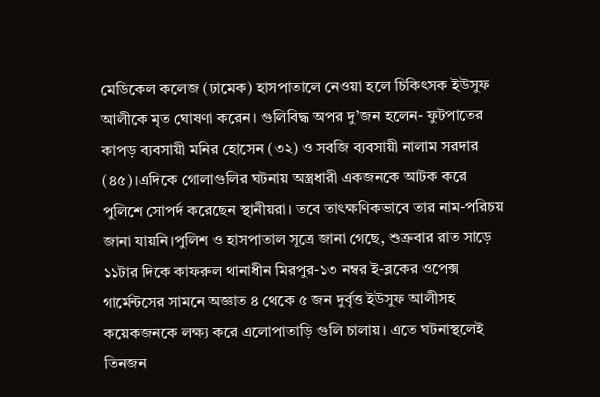মেডিকেল কলেজ (ঢামেক) হাসপাতালে নেওয়া হলে চিকিৎসক ইউসুফ আলীকে মৃত ঘোষণা করেন। গুলিবিদ্ধ অপর দু’জন হলেন- ফুটপাতের কাপড় ব্যবসায়ী মনির হোসেন (৩২) ও সবজি ব্যবসায়ী নালাম সরদার (৪৫)।এদিকে গোলাগুলির ঘটনায় অস্ত্রধারী একজনকে আটক করে পুলিশে সোপর্দ করেছেন স্থানীয়রা। তবে তাৎক্ষণিকভাবে তার নাম-পরিচয় জানা যায়নি।পুলিশ ও হাসপাতাল সূত্রে জানা গেছে, শুক্রবার রাত সাড়ে ১১টার দিকে কাফরুল থানাধীন মিরপুর-১৩ নম্বর ই-ব্লকের ওপেক্স গার্মেন্টসের সামনে অজ্ঞাত ৪ থেকে ৫ জন দুর্বৃত্ত ইউসুফ আলীসহ কয়েকজনকে লক্ষ্য করে এলোপাতাড়ি গুলি চালায়। এতে ঘটনাস্থলেই তিনজন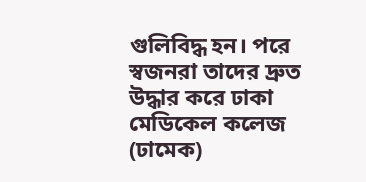গুলিবিদ্ধ হন। পরে স্বজনরা তাদের দ্রুত উদ্ধার করে ঢাকা মেডিকেল কলেজ (ঢামেক)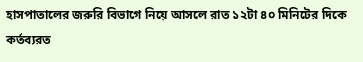হাসপাতালের জরুরি বিভাগে নিয়ে আসলে রাত ১২টা ৪০ মিনিটের দিকে কর্তব্যরত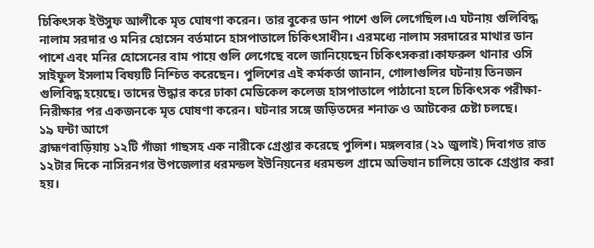চিকিৎসক ইউসুফ আলীকে মৃত ঘোষণা করেন। তার বুকের ডান পাশে গুলি লেগেছিল।এ ঘটনায় গুলিবিদ্ধ নালাম সরদার ও মনির হোসেন বর্তমানে হাসপাতালে চিকিৎসাধীন। এরমধ্যে নালাম সরদারের মাথার ডান পাশে এবং মনির হোসেনের বাম পায়ে গুলি লেগেছে বলে জানিয়েছেন চিকিৎসকরা।কাফরুল থানার ওসি সাইফুল ইসলাম বিষয়টি নিশ্চিত করেছেন। পুলিশের এই কর্মকর্তা জানান, গোলাগুলির ঘটনায় তিনজন গুলিবিদ্ধ হয়েছে। তাদের উদ্ধার করে ঢাকা মেডিকেল কলেজ হাসপাতালে পাঠানো হলে চিকিৎসক পরীক্ষা-নিরীক্ষার পর একজনকে মৃত ঘোষণা করেন। ঘটনার সঙ্গে জড়িতদের শনাক্ত ও আটকের চেষ্টা চলছে।
১৯ ঘন্টা আগে
ব্রাহ্মণবাড়িয়ায় ১২টি গাঁজা গাছসহ এক নারীকে গ্রেপ্তার করেছে পুলিশ। মঙ্গলবার (২১ জুলাই) দিবাগত রাত ১২টার দিকে নাসিরনগর উপজেলার ধরমন্ডল ইউনিয়নের ধরমন্ডল গ্রামে অভিযান চালিয়ে তাকে গ্রেপ্তার করা হয়।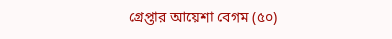গ্রেপ্তার আয়েশা বেগম (৫০)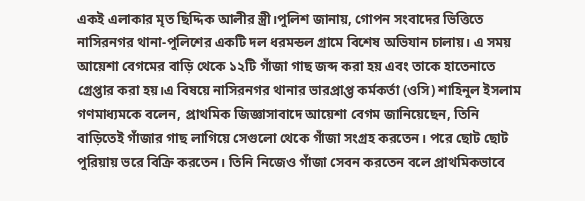একই এলাকার মৃত ছিদ্দিক আলীর স্ত্রী।পুলিশ জানায়, গোপন সংবাদের ভিত্তিতে নাসিরনগর থানা-পুলিশের একটি দল ধরমন্ডল গ্রামে বিশেষ অভিযান চালায়। এ সময় আয়েশা বেগমের বাড়ি থেকে ১২টি গাঁজা গাছ জব্দ করা হয় এবং তাকে হাতেনাতে গ্রেপ্তার করা হয়।এ বিষয়ে নাসিরনগর থানার ভারপ্রাপ্ত কর্মকর্তা (ওসি) শাহিনুল ইসলাম গণমাধ্যমকে বলেন, প্রাথমিক জিজ্ঞাসাবাদে আয়েশা বেগম জানিয়েছেন, তিনি বাড়িতেই গাঁজার গাছ লাগিয়ে সেগুলো থেকে গাঁজা সংগ্রহ করতেন। পরে ছোট ছোট পুরিয়ায় ভরে বিক্রি করতেন। তিনি নিজেও গাঁজা সেবন করতেন বলে প্রাথমিকভাবে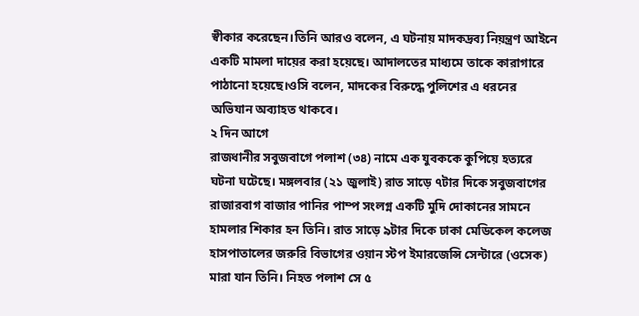স্বীকার করেছেন।তিনি আরও বলেন, এ ঘটনায় মাদকদ্রব্য নিয়ন্ত্রণ আইনে একটি মামলা দায়ের করা হয়েছে। আদালতের মাধ্যমে তাকে কারাগারে পাঠানো হয়েছে।ওসি বলেন, মাদকের বিরুদ্ধে পুলিশের এ ধরনের অভিযান অব্যাহত থাকবে।
২ দিন আগে
রাজধানীর সবুজবাগে পলাশ (৩৪) নামে এক যুবককে কুপিয়ে হত্যরে ঘটনা ঘটেছে। মঙ্গলবার (২১ জুলাই) রাত সাড়ে ৭টার দিকে সবুজবাগের রাজারবাগ বাজার পানির পাম্প সংলগ্ন একটি মুদি দোকানের সামনে হামলার শিকার হন তিনি। রাত সাড়ে ৯টার দিকে ঢাকা মেডিকেল কলেজ হাসপাতালের জরুরি বিভাগের ওয়ান স্টপ ইমারজেন্সি সেন্টারে (ওসেক) মারা যান তিনি। নিহত পলাশ সে ৫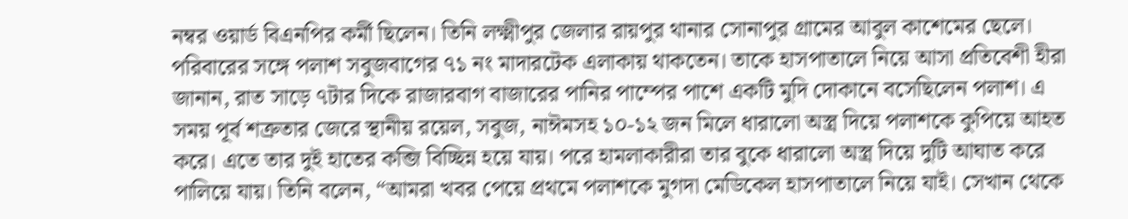নম্বর ওয়ার্ড বিএনপির কর্মী ছিলেন। তিনি লক্ষ্মীপুর জেলার রায়পুর থানার সোনাপুর গ্রামের আবুল কাশেমের ছেলে। পরিবারের সঙ্গে পলাশ সবুজবাগের ৭১ নং মাদারটেক এলাকায় থাকতেন। তাকে হাসপাতালে নিয়ে আসা প্রতিবেশী হীরা জানান, রাত সাড়ে ৭টার দিকে রাজারবাগ বাজারের পানির পাম্পের পাশে একটি মুদি দোকানে বসেছিলেন পলাশ। এ সময় পূর্ব শত্রুতার জেরে স্থানীয় রয়েল, সবুজ, নাঈমসহ ১০-১২ জন মিলে ধারালো অস্ত্র দিয়ে পলাশকে কুপিয়ে আহত করে। এতে তার দুই হাতের কব্জি বিচ্ছিন্ন হয়ে যায়। পরে হামলাকারীরা তার বুকে ধারালো অস্ত্র দিয়ে দুটি আঘাত করে পালিয়ে যায়। তিনি বলেন, “আমরা খবর পেয়ে প্রথমে পলাশকে মুগদা মেডিকেল হাসপাতালে নিয়ে যাই। সেখান থেকে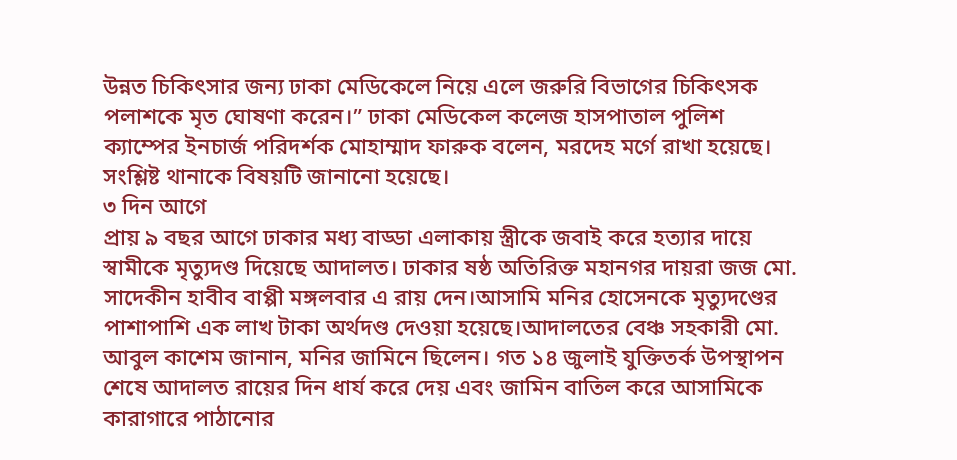উন্নত চিকিৎসার জন্য ঢাকা মেডিকেলে নিয়ে এলে জরুরি বিভাগের চিকিৎসক পলাশকে মৃত ঘোষণা করেন।” ঢাকা মেডিকেল কলেজ হাসপাতাল পুলিশ ক্যাম্পের ইনচার্জ পরিদর্শক মোহাম্মাদ ফারুক বলেন, মরদেহ মর্গে রাখা হয়েছে। সংশ্লিষ্ট থানাকে বিষয়টি জানানো হয়েছে।
৩ দিন আগে
প্রায় ৯ বছর আগে ঢাকার মধ্য বাড্ডা এলাকায় স্ত্রীকে জবাই করে হত্যার দায়ে স্বামীকে মৃত্যুদণ্ড দিয়েছে আদালত। ঢাকার ষষ্ঠ অতিরিক্ত মহানগর দায়রা জজ মো. সাদেকীন হাবীব বাপ্পী মঙ্গলবার এ রায় দেন।আসামি মনির হোসেনকে মৃত্যুদণ্ডের পাশাপাশি এক লাখ টাকা অর্থদণ্ড দেওয়া হয়েছে।আদালতের বেঞ্চ সহকারী মো. আবুল কাশেম জানান, মনির জামিনে ছিলেন। গত ১৪ জুলাই যুক্তিতর্ক উপস্থাপন শেষে আদালত রায়ের দিন ধার্য করে দেয় এবং জামিন বাতিল করে আসামিকে কারাগারে পাঠানোর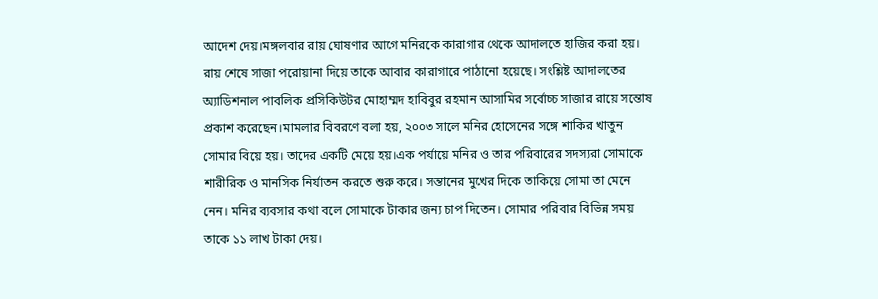আদেশ দেয়।মঙ্গলবার রায় ঘোষণার আগে মনিরকে কারাগার থেকে আদালতে হাজির করা হয়। রায় শেষে সাজা পরোয়ানা দিয়ে তাকে আবার কারাগারে পাঠানো হয়েছে। সংশ্লিষ্ট আদালতের অ্যাডিশনাল পাবলিক প্রসিকিউটর মোহাম্মদ হাবিবুর রহমান আসামির সর্বোচ্চ সাজার রায়ে সন্তোষ প্রকাশ করেছেন।মামলার বিবরণে বলা হয়, ২০০৩ সালে মনির হোসেনের সঙ্গে শাকির খাতুন সোমার বিয়ে হয়। তাদের একটি মেয়ে হয়।এক পর্যায়ে মনির ও তার পরিবারের সদস্যরা সোমাকে শারীরিক ও মানসিক নির্যাতন করতে শুরু করে। সন্তানের মুখের দিকে তাকিয়ে সোমা তা মেনে নেন। মনির ব্যবসার কথা বলে সোমাকে টাকার জন্য চাপ দিতেন। সোমার পরিবার বিভিন্ন সময় তাকে ১১ লাখ টাকা দেয়।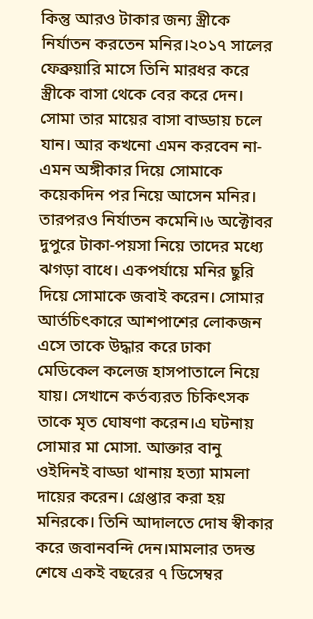কিন্তু আরও টাকার জন্য স্ত্রীকে নির্যাতন করতেন মনির।২০১৭ সালের ফেব্রুয়ারি মাসে তিনি মারধর করে স্ত্রীকে বাসা থেকে বের করে দেন। সোমা তার মায়ের বাসা বাড্ডায় চলে যান। আর কখনো এমন করবেন না-এমন অঙ্গীকার দিয়ে সোমাকে কয়েকদিন পর নিয়ে আসেন মনির। তারপরও নির্যাতন কমেনি।৬ অক্টোবর দুপুরে টাকা-পয়সা নিয়ে তাদের মধ্যে ঝগড়া বাধে। একপর্যায়ে মনির ছুরি দিয়ে সোমাকে জবাই করেন। সোমার আর্তচিৎকারে আশপাশের লোকজন এসে তাকে উদ্ধার করে ঢাকা মেডিকেল কলেজ হাসপাতালে নিয়ে যায়। সেখানে কর্তব্যরত চিকিৎসক তাকে মৃত ঘোষণা করেন।এ ঘটনায় সোমার মা মোসা. আক্তার বানু ওইদিনই বাড্ডা থানায় হত্যা মামলা দায়ের করেন। গ্রেপ্তার করা হয় মনিরকে। তিনি আদালতে দোষ স্বীকার করে জবানবন্দি দেন।মামলার তদন্ত শেষে একই বছরের ৭ ডিসেম্বর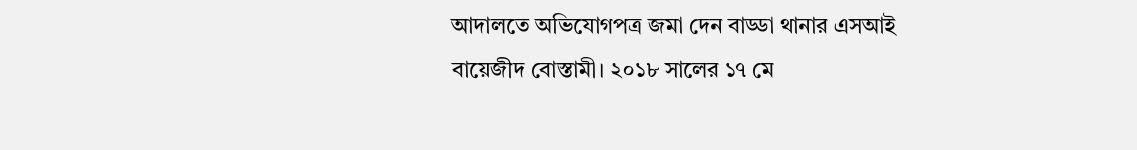আদালতে অভিযোগপত্র জমা দেন বাড্ডা থানার এসআই বায়েজীদ বোস্তামী। ২০১৮ সালের ১৭ মে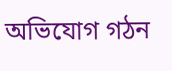অভিযোগ গঠন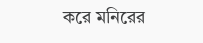করে মনিরের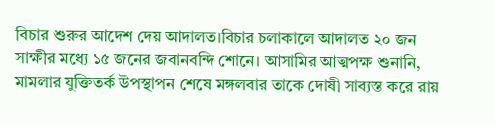বিচার শুরুর আদেশ দেয় আদালত।বিচার চলাকালে আদালত ২০ জন সাক্ষীর মধ্যে ১৫ জনের জবানবন্দি শোনে। আসামির আত্মপক্ষ শুনানি, মামলার যুক্তিতর্ক উপস্থাপন শেষে মঙ্গলবার তাকে দোষী সাব্যস্ত করে রায়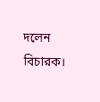দলেন বিচারক।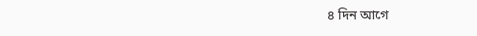৪ দিন আগে